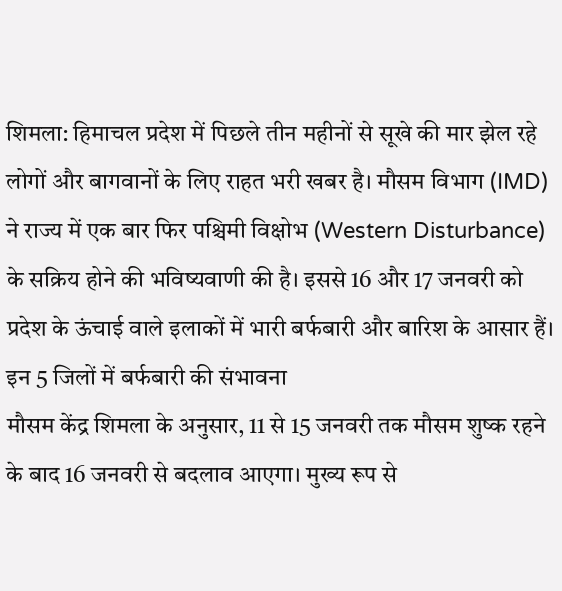शिमला: हिमाचल प्रदेश में पिछले तीन महीनों से सूखे की मार झेल रहे लोगों और बागवानों के लिए राहत भरी खबर है। मौसम विभाग (IMD) ने राज्य में एक बार फिर पश्चिमी विक्षोभ (Western Disturbance) के सक्रिय होने की भविष्यवाणी की है। इससे 16 और 17 जनवरी को प्रदेश के ऊंचाई वाले इलाकों में भारी बर्फबारी और बारिश के आसार हैं।
इन 5 जिलों में बर्फबारी की संभावना
मौसम केंद्र शिमला के अनुसार, 11 से 15 जनवरी तक मौसम शुष्क रहने के बाद 16 जनवरी से बदलाव आएगा। मुख्य रूप से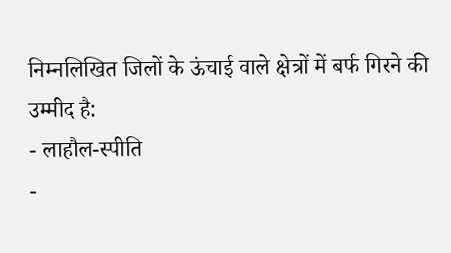निम्नलिखित जिलों के ऊंचाई वाले क्षेत्रों में बर्फ गिरने की उम्मीद है:
- लाहौल-स्पीति
-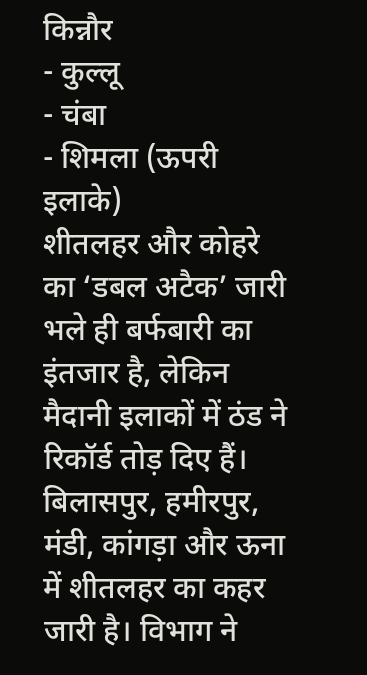किन्नौर
- कुल्लू
- चंबा
- शिमला (ऊपरी इलाके)
शीतलहर और कोहरे का ‘डबल अटैक’ जारी
भले ही बर्फबारी का इंतजार है, लेकिन मैदानी इलाकों में ठंड ने रिकॉर्ड तोड़ दिए हैं। बिलासपुर, हमीरपुर, मंडी, कांगड़ा और ऊना में शीतलहर का कहर जारी है। विभाग ने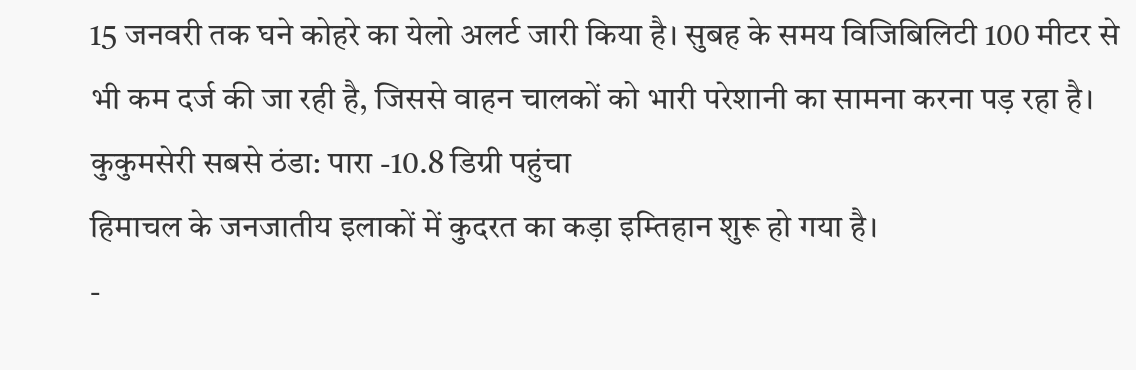15 जनवरी तक घने कोहरे का येलो अलर्ट जारी किया है। सुबह के समय विजिबिलिटी 100 मीटर से भी कम दर्ज की जा रही है, जिससे वाहन चालकों को भारी परेशानी का सामना करना पड़ रहा है।
कुकुमसेरी सबसे ठंडा: पारा -10.8 डिग्री पहुंचा
हिमाचल के जनजातीय इलाकों में कुदरत का कड़ा इम्तिहान शुरू हो गया है।
-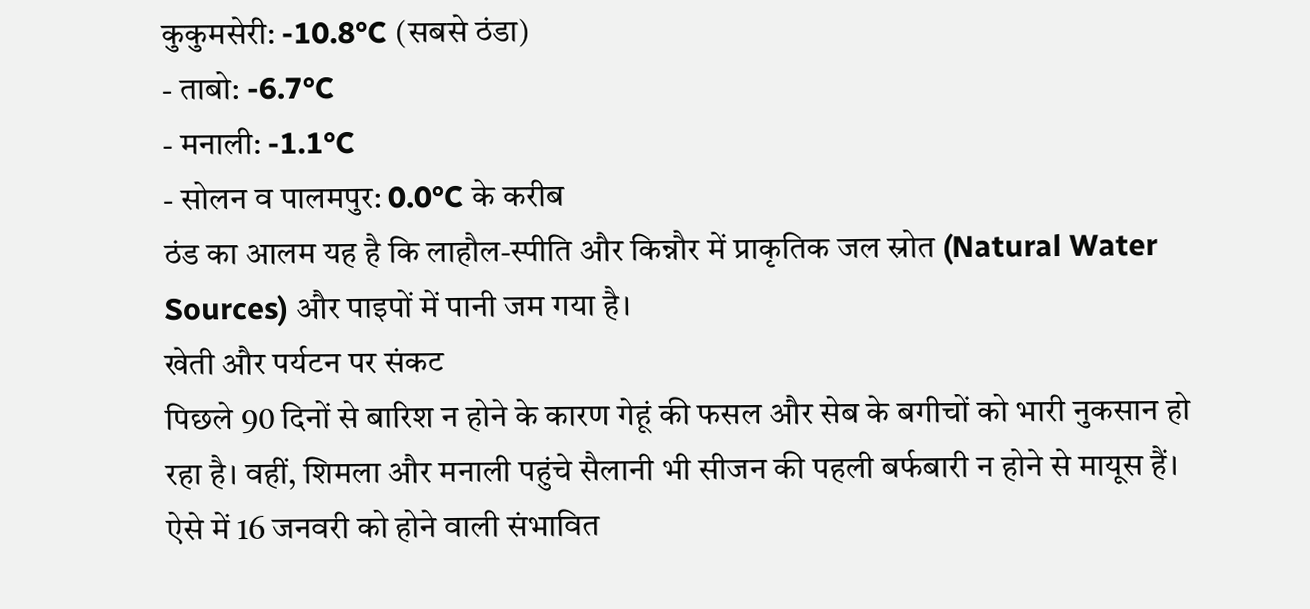कुकुमसेरी: -10.8°C (सबसे ठंडा)
- ताबो: -6.7°C
- मनाली: -1.1°C
- सोलन व पालमपुर: 0.0°C के करीब
ठंड का आलम यह है कि लाहौल-स्पीति और किन्नौर में प्राकृतिक जल स्रोत (Natural Water Sources) और पाइपों में पानी जम गया है।
खेती और पर्यटन पर संकट
पिछले 90 दिनों से बारिश न होने के कारण गेहूं की फसल और सेब के बगीचों को भारी नुकसान हो रहा है। वहीं, शिमला और मनाली पहुंचे सैलानी भी सीजन की पहली बर्फबारी न होने से मायूस हैं। ऐसे में 16 जनवरी को होने वाली संभावित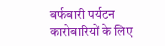बर्फबारी पर्यटन कारोबारियों के लिए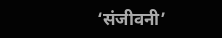‘संजीवनी’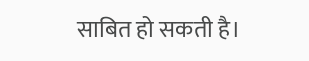साबित हो सकती है।